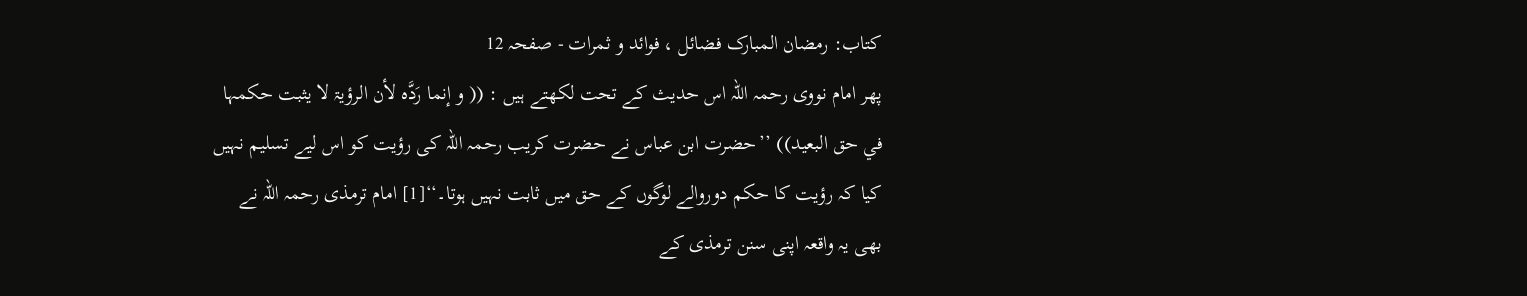کتاب: رمضان المبارک فضائل ، فوائد و ثمرات - صفحہ 12
پھر امام نووی رحمہ اللہ اس حدیث کے تحت لکھتے ہیں : (( و إنما رَدَّہ لأن الرؤیۃ لا یثبت حکمہا في حق البعید)) ’’حضرت ابن عباس نے حضرت کریب رحمہ اللہ کی رؤیت کو اس لیے تسلیم نہیں کیا کہ رؤیت کا حکم دوروالے لوگوں کے حق میں ثابت نہیں ہوتا۔‘‘[1] امام ترمذی رحمہ اللہ نے بھی یہ واقعہ اپنی سنن ترمذی کے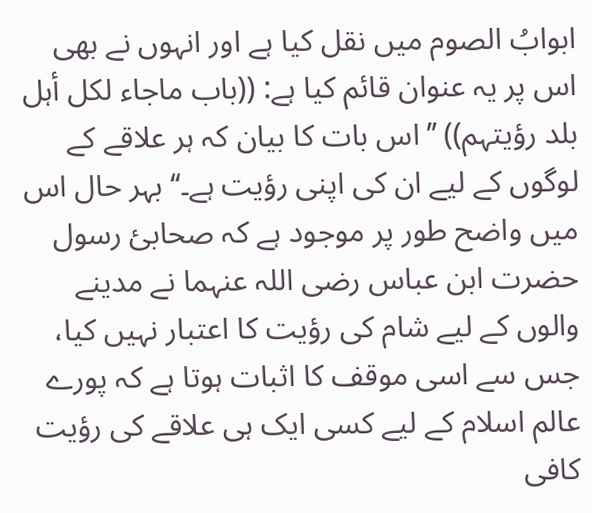ابوابُ الصوم میں نقل کیا ہے اور انہوں نے بھی اس پر یہ عنوان قائم کیا ہے: ((باب ماجاء لکل أہل بلد رؤیتہم)) ’’اس بات کا بیان کہ ہر علاقے کے لوگوں کے لیے ان کی اپنی رؤیت ہے۔‘‘ بہر حال اس میں واضح طور پر موجود ہے کہ صحابیٔ رسول حضرت ابن عباس رضی اللہ عنہما نے مدینے والوں کے لیے شام کی رؤیت کا اعتبار نہیں کیا، جس سے اسی موقف کا اثبات ہوتا ہے کہ پورے عالم اسلام کے لیے کسی ایک ہی علاقے کی رؤیت کافی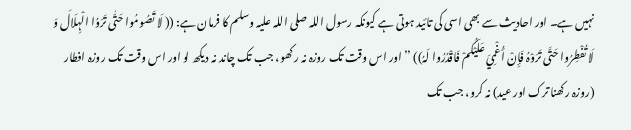نہیں ہے۔ اور احادیث سے بھی اسی کی تائید ہوتی ہے کیونکہ رسول اللہ صلی اللہ علیہ وسلم کا فرمان ہے: (( لَا تَصُومُوا حَتّٰی تَرَوُا الْہِلَالَ وَ لَا تُفْطِرُوا حَتَّی تَرَوْہُ فَإِنْ أُغْمِيَ عَلَیْکُمْ فَاقْدُرُوا لَہُ)) ’’اور اس وقت تک روزہ نہ رکھو، جب تک چاند نہ دیکھ لو اور اس وقت تک روزہ افطار (روزہ رکھنا ترک اور عید) نہ کرو، جب تک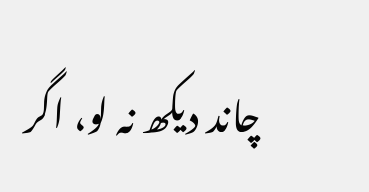چاند دیکھ نہ لو، اگر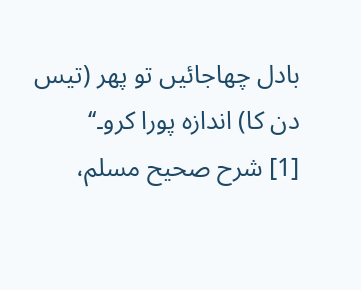بادل چھاجائیں تو پھر (تیس دن کا) اندازہ پورا کرو۔‘‘
[1] شرح صحیح مسلم،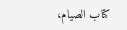کتاب الصیام،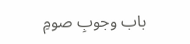باب وجوبِ صومِ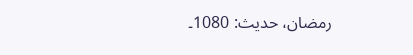رمضان، حدیث: 1080۔